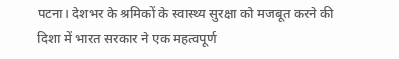पटना। देशभर के श्रमिकों के स्वास्थ्य सुरक्षा को मजबूत करने की दिशा में भारत सरकार ने एक महत्वपूर्ण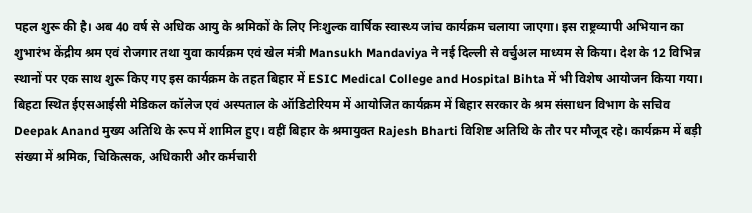पहल शुरू की है। अब 40 वर्ष से अधिक आयु के श्रमिकों के लिए निःशुल्क वार्षिक स्वास्थ्य जांच कार्यक्रम चलाया जाएगा। इस राष्ट्रव्यापी अभियान का शुभारंभ केंद्रीय श्रम एवं रोजगार तथा युवा कार्यक्रम एवं खेल मंत्री Mansukh Mandaviya ने नई दिल्ली से वर्चुअल माध्यम से किया। देश के 12 विभिन्न स्थानों पर एक साथ शुरू किए गए इस कार्यक्रम के तहत बिहार में ESIC Medical College and Hospital Bihta में भी विशेष आयोजन किया गया।
बिहटा स्थित ईएसआईसी मेडिकल कॉलेज एवं अस्पताल के ऑडिटोरियम में आयोजित कार्यक्रम में बिहार सरकार के श्रम संसाधन विभाग के सचिव Deepak Anand मुख्य अतिथि के रूप में शामिल हुए। वहीं बिहार के श्रमायुक्त Rajesh Bharti विशिष्ट अतिथि के तौर पर मौजूद रहे। कार्यक्रम में बड़ी संख्या में श्रमिक, चिकित्सक, अधिकारी और कर्मचारी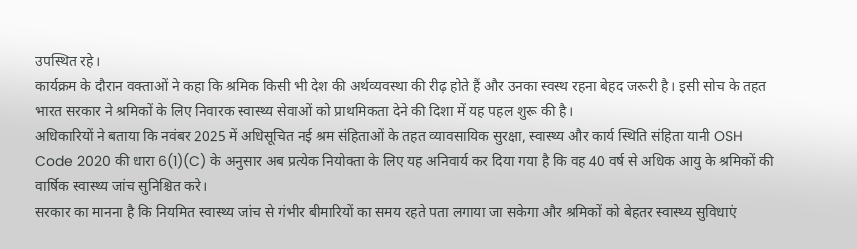उपस्थित रहे।
कार्यक्रम के दौरान वक्ताओं ने कहा कि श्रमिक किसी भी देश की अर्थव्यवस्था की रीढ़ होते हैं और उनका स्वस्थ रहना बेहद जरूरी है। इसी सोच के तहत भारत सरकार ने श्रमिकों के लिए निवारक स्वास्थ्य सेवाओं को प्राथमिकता देने की दिशा में यह पहल शुरू की है।
अधिकारियों ने बताया कि नवंबर 2025 में अधिसूचित नई श्रम संहिताओं के तहत व्यावसायिक सुरक्षा, स्वास्थ्य और कार्य स्थिति संहिता यानी OSH Code 2020 की धारा 6(1)(C) के अनुसार अब प्रत्येक नियोक्ता के लिए यह अनिवार्य कर दिया गया है कि वह 40 वर्ष से अधिक आयु के श्रमिकों की वार्षिक स्वास्थ्य जांच सुनिश्चित करे।
सरकार का मानना है कि नियमित स्वास्थ्य जांच से गंभीर बीमारियों का समय रहते पता लगाया जा सकेगा और श्रमिकों को बेहतर स्वास्थ्य सुविधाएं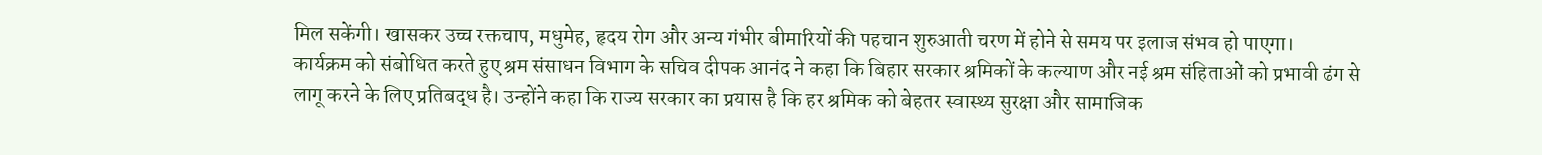मिल सकेंगी। खासकर उच्च रक्तचाप, मधुमेह, हृदय रोग और अन्य गंभीर बीमारियों की पहचान शुरुआती चरण में होने से समय पर इलाज संभव हो पाएगा।
कार्यक्रम को संबोधित करते हुए श्रम संसाधन विभाग के सचिव दीपक आनंद ने कहा कि बिहार सरकार श्रमिकों के कल्याण और नई श्रम संहिताओं को प्रभावी ढंग से लागू करने के लिए प्रतिबद्ध है। उन्होंने कहा कि राज्य सरकार का प्रयास है कि हर श्रमिक को बेहतर स्वास्थ्य सुरक्षा और सामाजिक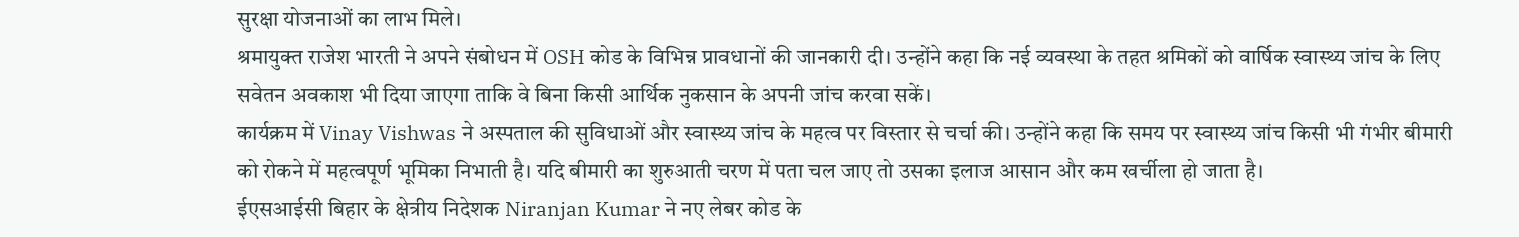सुरक्षा योजनाओं का लाभ मिले।
श्रमायुक्त राजेश भारती ने अपने संबोधन में OSH कोड के विभिन्न प्रावधानों की जानकारी दी। उन्होंने कहा कि नई व्यवस्था के तहत श्रमिकों को वार्षिक स्वास्थ्य जांच के लिए सवेतन अवकाश भी दिया जाएगा ताकि वे बिना किसी आर्थिक नुकसान के अपनी जांच करवा सकें।
कार्यक्रम में Vinay Vishwas ने अस्पताल की सुविधाओं और स्वास्थ्य जांच के महत्व पर विस्तार से चर्चा की। उन्होंने कहा कि समय पर स्वास्थ्य जांच किसी भी गंभीर बीमारी को रोकने में महत्वपूर्ण भूमिका निभाती है। यदि बीमारी का शुरुआती चरण में पता चल जाए तो उसका इलाज आसान और कम खर्चीला हो जाता है।
ईएसआईसी बिहार के क्षेत्रीय निदेशक Niranjan Kumar ने नए लेबर कोड के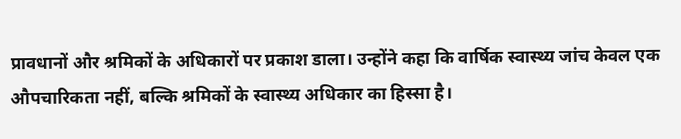प्रावधानों और श्रमिकों के अधिकारों पर प्रकाश डाला। उन्होंने कहा कि वार्षिक स्वास्थ्य जांच केवल एक औपचारिकता नहीं, बल्कि श्रमिकों के स्वास्थ्य अधिकार का हिस्सा है।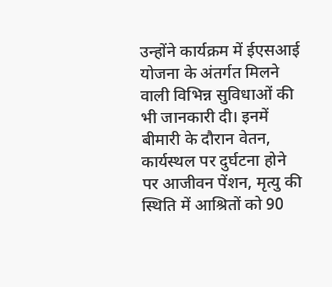उन्होंने कार्यक्रम में ईएसआई योजना के अंतर्गत मिलने वाली विभिन्न सुविधाओं की भी जानकारी दी। इनमें बीमारी के दौरान वेतन, कार्यस्थल पर दुर्घटना होने पर आजीवन पेंशन, मृत्यु की स्थिति में आश्रितों को 90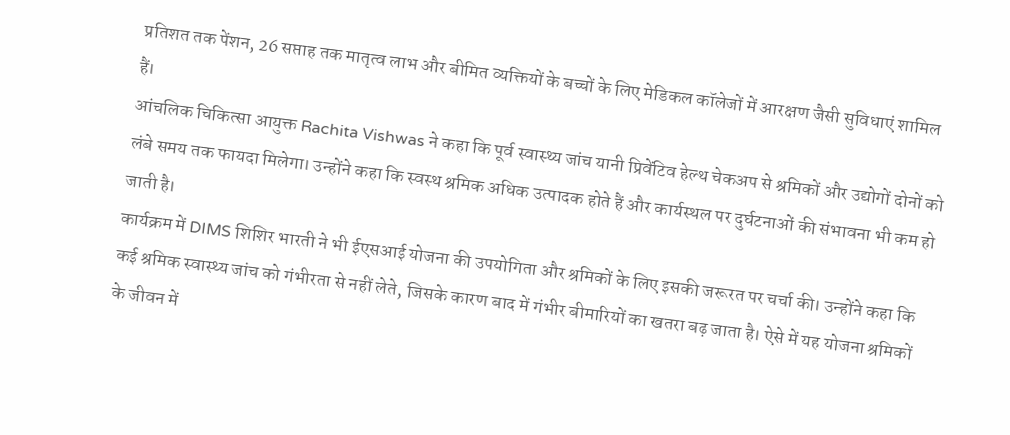प्रतिशत तक पेंशन, 26 सप्ताह तक मातृत्व लाभ और बीमित व्यक्तियों के बच्चों के लिए मेडिकल कॉलेजों में आरक्षण जैसी सुविधाएं शामिल हैं।
आंचलिक चिकित्सा आयुक्त Rachita Vishwas ने कहा कि पूर्व स्वास्थ्य जांच यानी प्रिवेंटिव हेल्थ चेकअप से श्रमिकों और उद्योगों दोनों को लंबे समय तक फायदा मिलेगा। उन्होंने कहा कि स्वस्थ श्रमिक अधिक उत्पादक होते हैं और कार्यस्थल पर दुर्घटनाओं की संभावना भी कम हो जाती है।
कार्यक्रम में DIMS शिशिर भारती ने भी ईएसआई योजना की उपयोगिता और श्रमिकों के लिए इसकी जरूरत पर चर्चा की। उन्होंने कहा कि कई श्रमिक स्वास्थ्य जांच को गंभीरता से नहीं लेते, जिसके कारण बाद में गंभीर बीमारियों का खतरा बढ़ जाता है। ऐसे में यह योजना श्रमिकों के जीवन में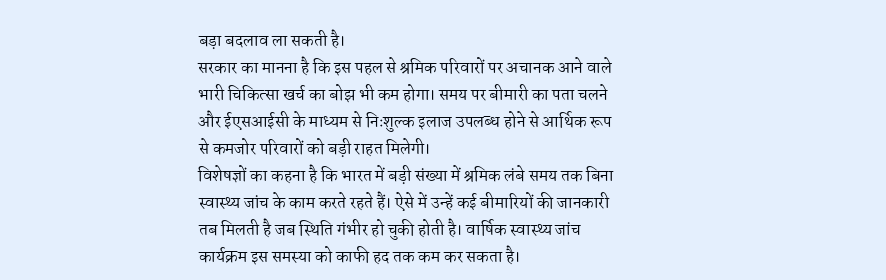बड़ा बदलाव ला सकती है।
सरकार का मानना है कि इस पहल से श्रमिक परिवारों पर अचानक आने वाले भारी चिकित्सा खर्च का बोझ भी कम होगा। समय पर बीमारी का पता चलने और ईएसआईसी के माध्यम से निःशुल्क इलाज उपलब्ध होने से आर्थिक रूप से कमजोर परिवारों को बड़ी राहत मिलेगी।
विशेषज्ञों का कहना है कि भारत में बड़ी संख्या में श्रमिक लंबे समय तक बिना स्वास्थ्य जांच के काम करते रहते हैं। ऐसे में उन्हें कई बीमारियों की जानकारी तब मिलती है जब स्थिति गंभीर हो चुकी होती है। वार्षिक स्वास्थ्य जांच कार्यक्रम इस समस्या को काफी हद तक कम कर सकता है।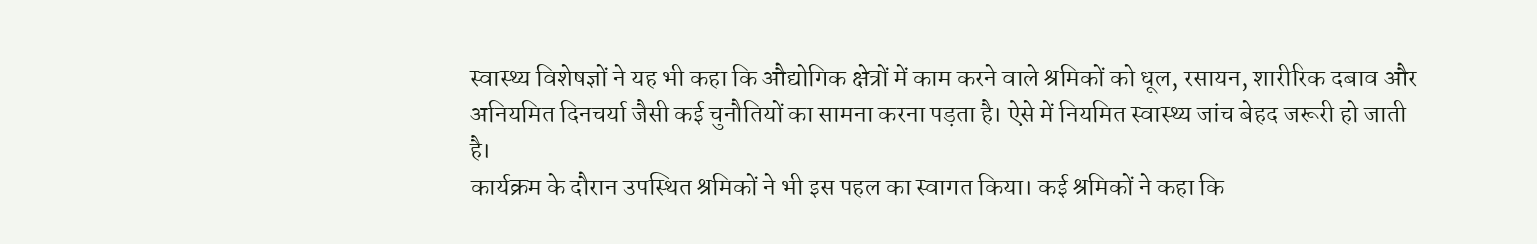स्वास्थ्य विशेषज्ञों ने यह भी कहा कि औद्योगिक क्षेत्रों में काम करने वाले श्रमिकों को धूल, रसायन, शारीरिक दबाव और अनियमित दिनचर्या जैसी कई चुनौतियों का सामना करना पड़ता है। ऐसे में नियमित स्वास्थ्य जांच बेहद जरूरी हो जाती है।
कार्यक्रम के दौरान उपस्थित श्रमिकों ने भी इस पहल का स्वागत किया। कई श्रमिकों ने कहा कि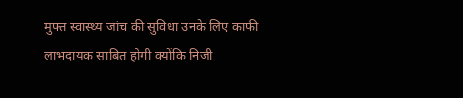मुफ्त स्वास्थ्य जांच की सुविधा उनके लिए काफी लाभदायक साबित होगी क्योंकि निजी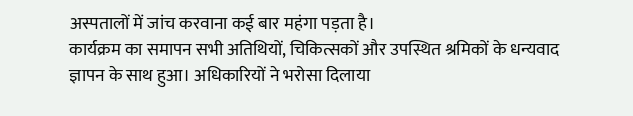अस्पतालों में जांच करवाना कई बार महंगा पड़ता है।
कार्यक्रम का समापन सभी अतिथियों, चिकित्सकों और उपस्थित श्रमिकों के धन्यवाद ज्ञापन के साथ हुआ। अधिकारियों ने भरोसा दिलाया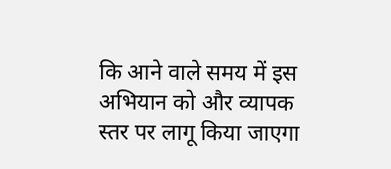कि आने वाले समय में इस अभियान को और व्यापक स्तर पर लागू किया जाएगा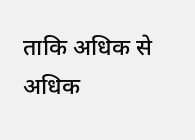ताकि अधिक से अधिक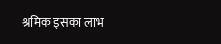श्रमिक इसका लाभ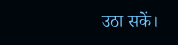उठा सकें।